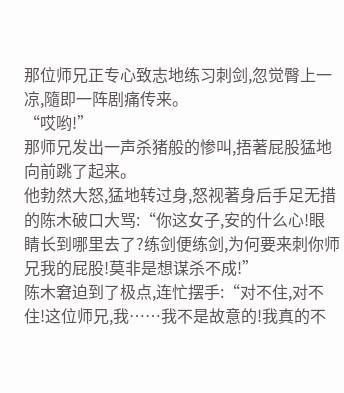那位师兄正专心致志地练习刺剑,忽觉臀上一凉,隨即一阵剧痛传来。
“哎哟!”
那师兄发出一声杀猪般的惨叫,捂著屁股猛地向前跳了起来。
他勃然大怒,猛地转过身,怒视著身后手足无措的陈木破口大骂:“你这女子,安的什么心!眼睛长到哪里去了?练剑便练剑,为何要来刺你师兄我的屁股!莫非是想谋杀不成!”
陈木窘迫到了极点,连忙摆手:“对不住,对不住!这位师兄,我……我不是故意的!我真的不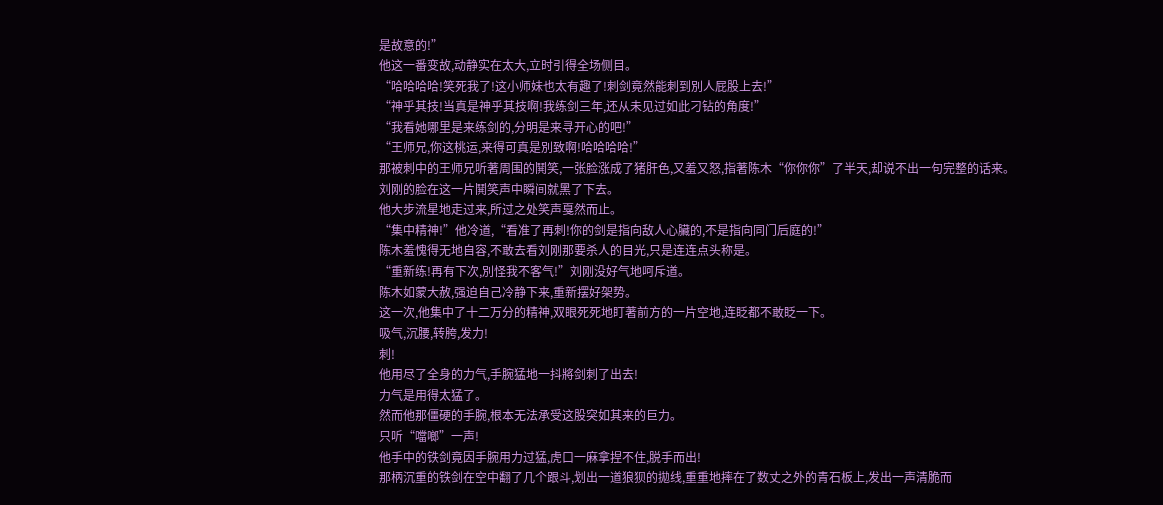是故意的!”
他这一番变故,动静实在太大,立时引得全场侧目。
“哈哈哈哈!笑死我了!这小师妹也太有趣了!刺剑竟然能刺到別人屁股上去!”
“神乎其技!当真是神乎其技啊!我练剑三年,还从未见过如此刁钻的角度!”
“我看她哪里是来练剑的,分明是来寻开心的吧!”
“王师兄,你这桃运,来得可真是別致啊!哈哈哈哈!”
那被刺中的王师兄听著周围的鬨笑,一张脸涨成了猪肝色,又羞又怒,指著陈木“你你你”了半天,却说不出一句完整的话来。
刘刚的脸在这一片鬨笑声中瞬间就黑了下去。
他大步流星地走过来,所过之处笑声戛然而止。
“集中精神!”他冷道,“看准了再刺!你的剑是指向敌人心臟的,不是指向同门后庭的!”
陈木羞愧得无地自容,不敢去看刘刚那要杀人的目光,只是连连点头称是。
“重新练!再有下次,別怪我不客气!”刘刚没好气地呵斥道。
陈木如蒙大赦,强迫自己冷静下来,重新摆好架势。
这一次,他集中了十二万分的精神,双眼死死地盯著前方的一片空地,连眨都不敢眨一下。
吸气,沉腰,转胯,发力!
刺!
他用尽了全身的力气,手腕猛地一抖將剑刺了出去!
力气是用得太猛了。
然而他那僵硬的手腕,根本无法承受这股突如其来的巨力。
只听“噹啷”一声!
他手中的铁剑竟因手腕用力过猛,虎口一麻拿捏不住,脱手而出!
那柄沉重的铁剑在空中翻了几个跟斗,划出一道狼狈的拋线,重重地摔在了数丈之外的青石板上,发出一声清脆而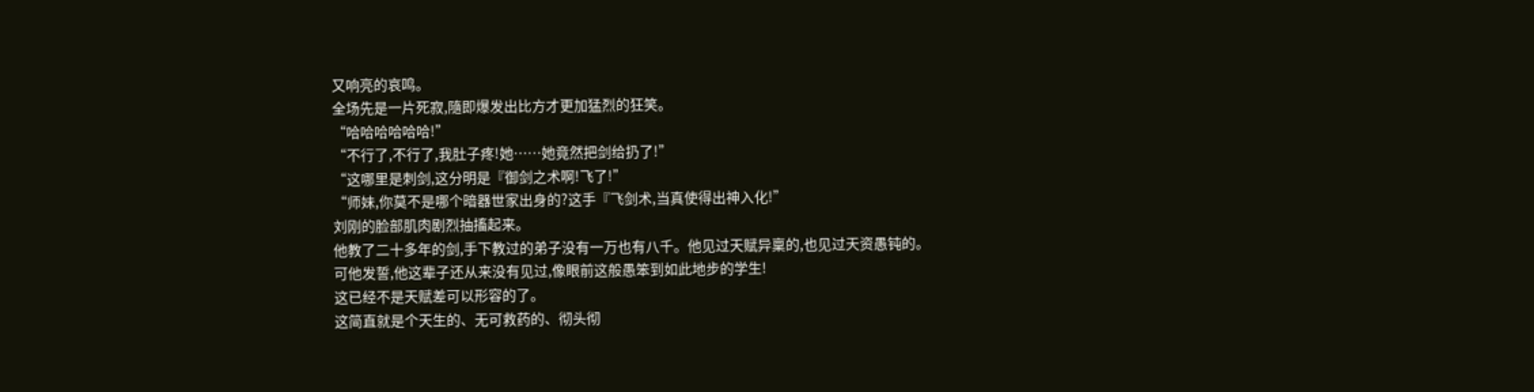又响亮的哀鸣。
全场先是一片死寂,隨即爆发出比方才更加猛烈的狂笑。
“哈哈哈哈哈哈!”
“不行了,不行了,我肚子疼!她……她竟然把剑给扔了!”
“这哪里是刺剑,这分明是『御剑之术啊!飞了!”
“师妹,你莫不是哪个暗器世家出身的?这手『飞剑术,当真使得出神入化!”
刘刚的脸部肌肉剧烈抽搐起来。
他教了二十多年的剑,手下教过的弟子没有一万也有八千。他见过天赋异稟的,也见过天资愚钝的。
可他发誓,他这辈子还从来没有见过,像眼前这般愚笨到如此地步的学生!
这已经不是天赋差可以形容的了。
这简直就是个天生的、无可救药的、彻头彻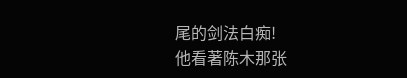尾的剑法白痴!
他看著陈木那张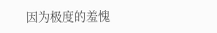因为极度的羞愧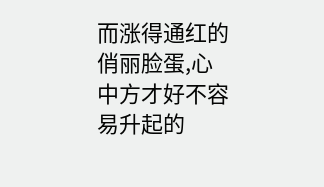而涨得通红的俏丽脸蛋,心中方才好不容易升起的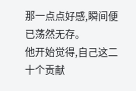那一点点好感,瞬间便已荡然无存。
他开始觉得,自己这二十个贡献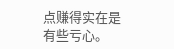点赚得实在是有些亏心。